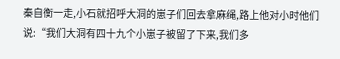秦自衡一走,小石就招呼大洞的崽子们回去拿麻绳,路上他对小时他们说:“我们大洞有四十九个小崽子被留了下来,我们多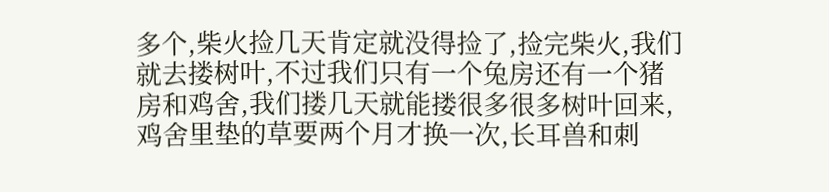多个,柴火捡几天肯定就没得捡了,捡完柴火,我们就去搂树叶,不过我们只有一个兔房还有一个猪房和鸡舍,我们搂几天就能搂很多很多树叶回来,鸡舍里垫的草要两个月才换一次,长耳兽和刺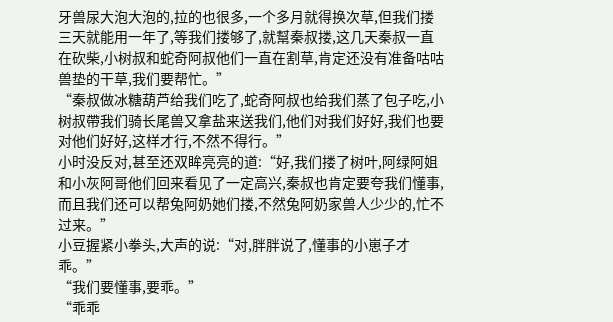牙兽尿大泡大泡的,拉的也很多,一个多月就得换次草,但我们搂三天就能用一年了,等我们搂够了,就幫秦叔搂,这几天秦叔一直在砍柴,小树叔和蛇奇阿叔他们一直在割草,肯定还没有准备咕咕兽垫的干草,我们要帮忙。”
“秦叔做冰糖葫芦给我们吃了,蛇奇阿叔也给我们蒸了包子吃,小树叔帶我们骑长尾兽又拿盐来送我们,他们对我们好好,我们也要对他们好好,这样才行,不然不得行。”
小时没反对,甚至还双眸亮亮的道:“好,我们搂了树叶,阿绿阿姐和小灰阿哥他们回来看见了一定高兴,秦叔也肯定要夸我们懂事,而且我们还可以帮兔阿奶她们搂,不然兔阿奶家兽人少少的,忙不过来。”
小豆握紧小拳头,大声的说:“对,胖胖说了,懂事的小崽子才乖。”
“我们要懂事,要乖。”
“乖乖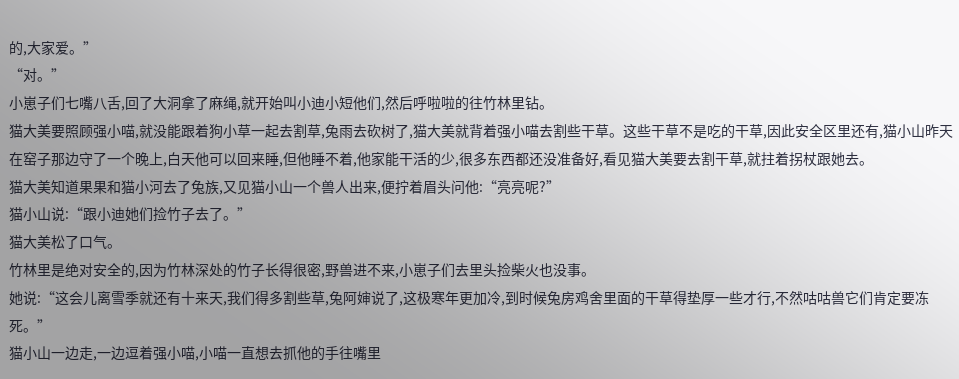的,大家爱。”
“对。”
小崽子们七嘴八舌,回了大洞拿了麻绳,就开始叫小迪小短他们,然后呼啦啦的往竹林里钻。
猫大美要照顾强小喵,就没能跟着狗小草一起去割草,兔雨去砍树了,猫大美就背着强小喵去割些干草。这些干草不是吃的干草,因此安全区里还有,猫小山昨天在窑子那边守了一个晚上,白天他可以回来睡,但他睡不着,他家能干活的少,很多东西都还没准备好,看见猫大美要去割干草,就拄着拐杖跟她去。
猫大美知道果果和猫小河去了兔族,又见猫小山一个兽人出来,便拧着眉头问他:“亮亮呢?”
猫小山说:“跟小迪她们捡竹子去了。”
猫大美松了口气。
竹林里是绝对安全的,因为竹林深处的竹子长得很密,野兽进不来,小崽子们去里头捡柴火也没事。
她说:“这会儿离雪季就还有十来天,我们得多割些草,兔阿婶说了,这极寒年更加冷,到时候兔房鸡舍里面的干草得垫厚一些才行,不然咕咕兽它们肯定要冻死。”
猫小山一边走,一边逗着强小喵,小喵一直想去抓他的手往嘴里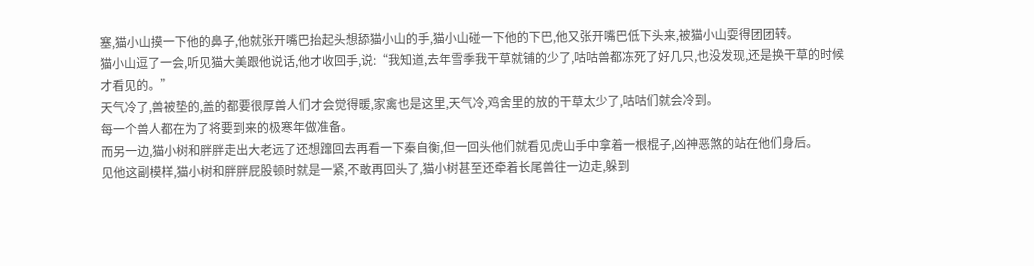塞,猫小山摸一下他的鼻子,他就张开嘴巴抬起头想舔猫小山的手,猫小山碰一下他的下巴,他又张开嘴巴低下头来,被猫小山耍得团团转。
猫小山逗了一会,听见猫大美跟他说话,他才收回手,说:“我知道,去年雪季我干草就铺的少了,咕咕兽都冻死了好几只,也没发现,还是换干草的时候才看见的。”
天气冷了,兽被垫的,盖的都要很厚兽人们才会觉得暖,家禽也是这里,天气冷,鸡舍里的放的干草太少了,咕咕们就会冷到。
每一个兽人都在为了将要到来的极寒年做准备。
而另一边,猫小树和胖胖走出大老远了还想蹿回去再看一下秦自衡,但一回头他们就看见虎山手中拿着一根棍子,凶神恶煞的站在他们身后。
见他这副模样,猫小树和胖胖屁股顿时就是一紧,不敢再回头了,猫小树甚至还牵着长尾兽往一边走,躲到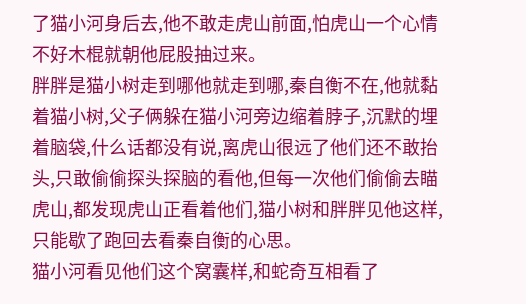了猫小河身后去,他不敢走虎山前面,怕虎山一个心情不好木棍就朝他屁股抽过来。
胖胖是猫小树走到哪他就走到哪,秦自衡不在,他就黏着猫小树,父子俩躲在猫小河旁边缩着脖子,沉默的埋着脑袋,什么话都没有说,离虎山很远了他们还不敢抬头,只敢偷偷探头探脑的看他,但每一次他们偷偷去瞄虎山,都发现虎山正看着他们,猫小树和胖胖见他这样,只能歇了跑回去看秦自衡的心思。
猫小河看见他们这个窝囊样,和蛇奇互相看了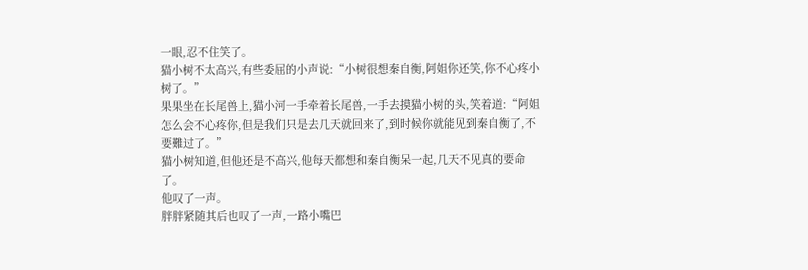一眼,忍不住笑了。
猫小树不太高兴,有些委屈的小声说:“小树很想秦自衡,阿姐你还笑,你不心疼小树了。”
果果坐在长尾兽上,猫小河一手牵着长尾兽,一手去摸猫小树的头,笑着道:“阿姐怎么会不心疼你,但是我们只是去几天就回来了,到时候你就能见到秦自衡了,不要難过了。”
猫小树知道,但他还是不高兴,他每天都想和秦自衡呆一起,几天不见真的要命了。
他叹了一声。
胖胖紧随其后也叹了一声,一路小嘴巴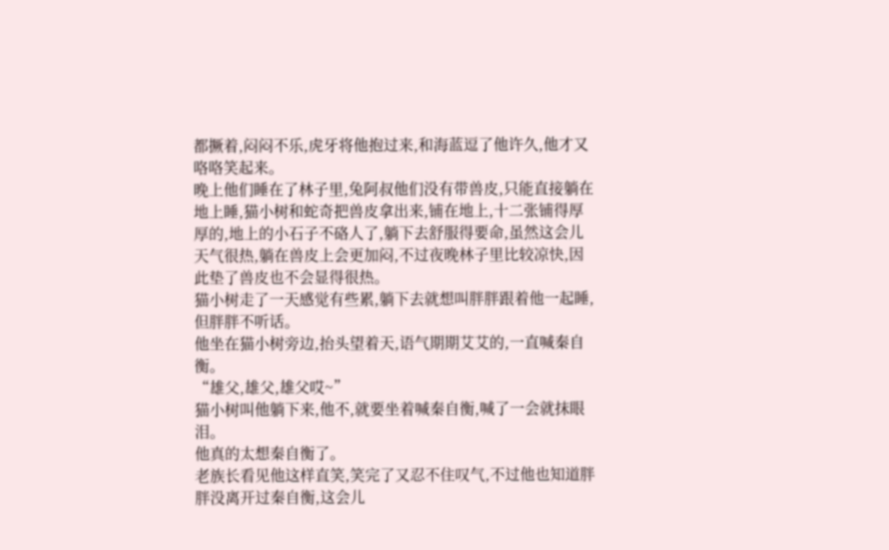都撅着,闷闷不乐,虎牙将他抱过来,和海蓝逗了他许久,他才又咯咯笑起来。
晚上他们睡在了林子里,兔阿叔他们没有带兽皮,只能直接躺在地上睡,猫小树和蛇奇把兽皮拿出来,铺在地上,十二张铺得厚厚的,地上的小石子不硌人了,躺下去舒服得要命,虽然这会儿天气很热,躺在兽皮上会更加闷,不过夜晚林子里比较凉快,因此垫了兽皮也不会显得很热。
猫小树走了一天感觉有些累,躺下去就想叫胖胖跟着他一起睡,但胖胖不听话。
他坐在猫小树旁边,抬头望着天,语气期期艾艾的,一直喊秦自衡。
“雄父,雄父,雄父哎~”
猫小树叫他躺下来,他不,就要坐着喊秦自衡,喊了一会就抹眼泪。
他真的太想秦自衡了。
老族长看见他这样直笑,笑完了又忍不住叹气,不过他也知道胖胖没离开过秦自衡,这会儿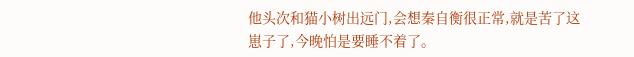他头次和猫小树出远门,会想秦自衡很正常,就是苦了这崽子了,今晚怕是要睡不着了。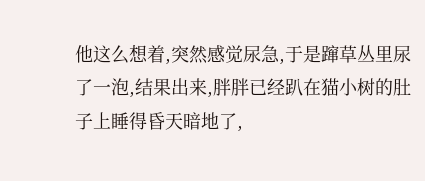他这么想着,突然感觉尿急,于是蹿草丛里尿了一泡,结果出来,胖胖已经趴在猫小树的肚子上睡得昏天暗地了,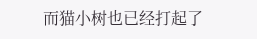而猫小树也已经打起了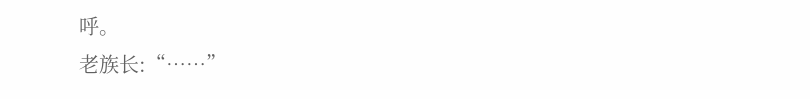呼。
老族长:“……”